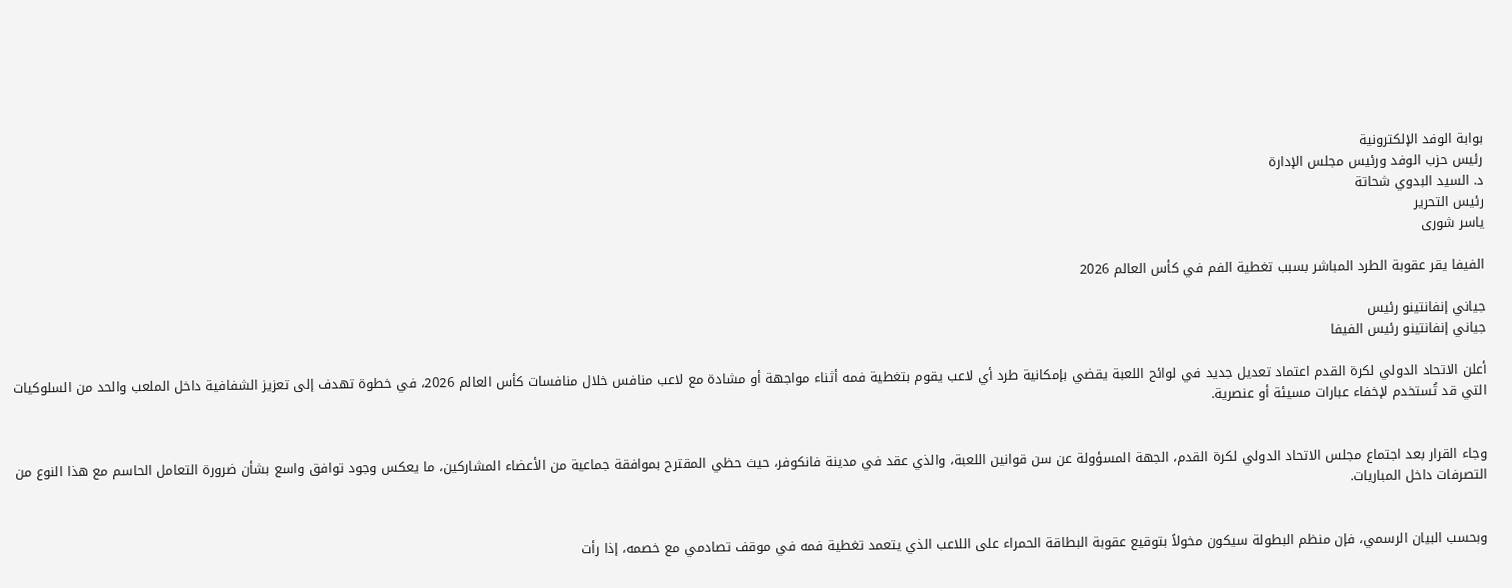بوابة الوفد الإلكترونية
رئيس حزب الوفد ورئيس مجلس الإدارة
د. السيد البدوي شحاتة
رئيس التحرير
ياسر شورى

الفيفا يقر عقوبة الطرد المباشر بسبب تغطية الفم في كأس العالم 2026

جياني إنفانتينو رئيس
جياني إنفانتينو رئيس الفيفا

أعلن الاتحاد الدولي لكرة القدم اعتماد تعديل جديد في لوائح اللعبة يقضي بإمكانية طرد أي لاعب يقوم بتغطية فمه أثناء مواجهة أو مشادة مع لاعب منافس خلال منافسات كأس العالم 2026، في خطوة تهدف إلى تعزيز الشفافية داخل الملعب والحد من السلوكيات التي قد تُستخدم لإخفاء عبارات مسيئة أو عنصرية.


وجاء القرار بعد اجتماع مجلس الاتحاد الدولي لكرة القدم، الجهة المسؤولة عن سن قوانين اللعبة، والذي عقد في مدينة فانكوفر، حيث حظي المقترح بموافقة جماعية من الأعضاء المشاركين، ما يعكس وجود توافق واسع بشأن ضرورة التعامل الحاسم مع هذا النوع من التصرفات داخل المباريات.


وبحسب البيان الرسمي، فإن منظم البطولة سيكون مخولاً بتوقيع عقوبة البطاقة الحمراء على اللاعب الذي يتعمد تغطية فمه في موقف تصادمي مع خصمه، إذا رأت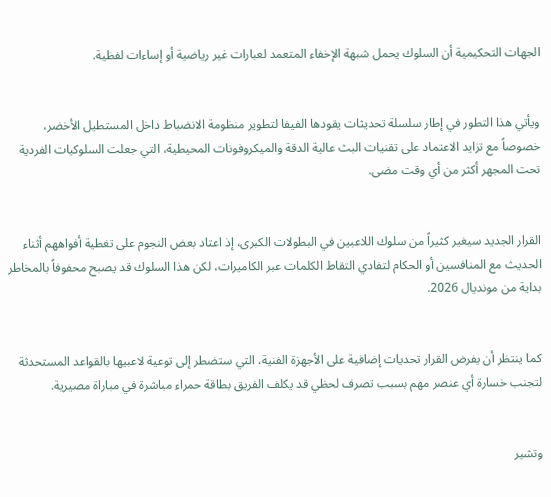الجهات التحكيمية أن السلوك يحمل شبهة الإخفاء المتعمد لعبارات غير رياضية أو إساءات لفظية.


ويأتي هذا التطور في إطار سلسلة تحديثات يقودها الفيفا لتطوير منظومة الانضباط داخل المستطيل الأخضر، خصوصاً مع تزايد الاعتماد على تقنيات البث عالية الدقة والميكروفونات المحيطية، التي جعلت السلوكيات الفردية تحت المجهر أكثر من أي وقت مضى.


القرار الجديد سيغير كثيراً من سلوك اللاعبين في البطولات الكبرى، إذ اعتاد بعض النجوم على تغطية أفواههم أثناء الحديث مع المنافسين أو الحكام لتفادي التقاط الكلمات عبر الكاميرات، لكن هذا السلوك قد يصبح محفوفاً بالمخاطر بداية من مونديال 2026.


كما ينتظر أن يفرض القرار تحديات إضافية على الأجهزة الفنية، التي ستضطر إلى توعية لاعبيها بالقواعد المستحدثة لتجنب خسارة أي عنصر مهم بسبب تصرف لحظي قد يكلف الفريق بطاقة حمراء مباشرة في مباراة مصيرية.


وتشير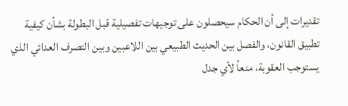تقديرات إلى أن الحكام سيحصلون على توجيهات تفصيلية قبل البطولة بشأن كيفية تطبيق القانون، والفصل بين الحديث الطبيعي بين اللاعبين وبين التصرف العدائي الذي يستوجب العقوبة، منعاً لأي جدل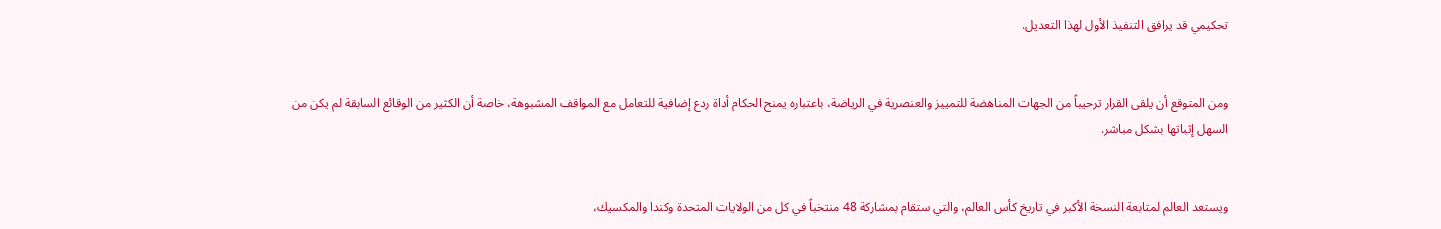تحكيمي قد يرافق التنفيذ الأول لهذا التعديل.


ومن المتوقع أن يلقى القرار ترحيباً من الجهات المناهضة للتمييز والعنصرية في الرياضة، باعتباره يمنح الحكام أداة ردع إضافية للتعامل مع المواقف المشبوهة، خاصة أن الكثير من الوقائع السابقة لم يكن من السهل إثباتها بشكل مباشر.


ويستعد العالم لمتابعة النسخة الأكبر في تاريخ كأس العالم، والتي ستقام بمشاركة 48 منتخباً في كل من الولايات المتحدة وكندا والمكسيك،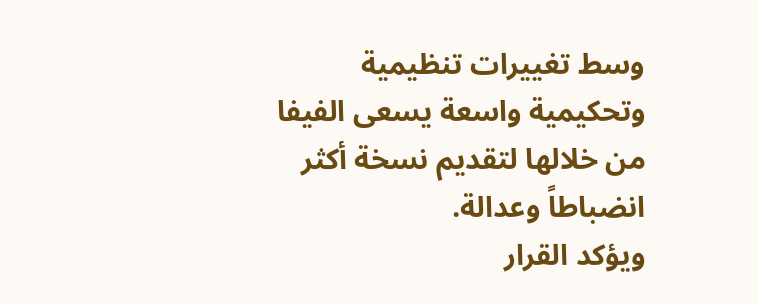وسط تغييرات تنظيمية وتحكيمية واسعة يسعى الفيفا من خلالها لتقديم نسخة أكثر انضباطاً وعدالة.
ويؤكد القرار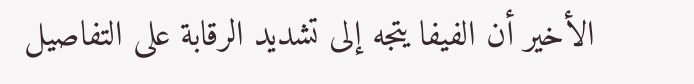الأخير أن الفيفا يتجه إلى تشديد الرقابة على التفاصيل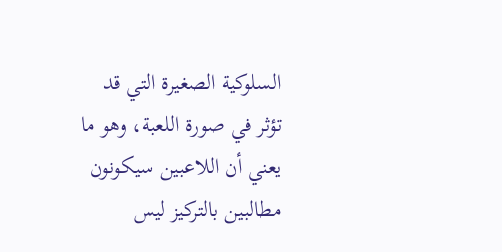السلوكية الصغيرة التي قد تؤثر في صورة اللعبة، وهو ما يعني أن اللاعبين سيكونون مطالبين بالتركيز ليس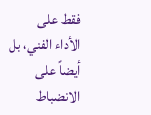فقط على الأداء الفني، بل أيضاً على الانضباط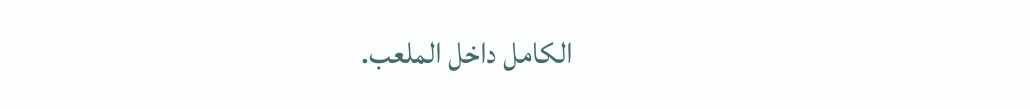الكامل داخل الملعب.